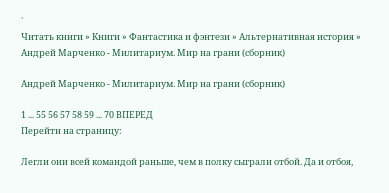`
Читать книги » Книги » Фантастика и фэнтези » Альтернативная история » Андрей Марченко - Милитариум. Мир на грани (сборник)

Андрей Марченко - Милитариум. Мир на грани (сборник)

1 ... 55 56 57 58 59 ... 70 ВПЕРЕД
Перейти на страницу:

Легли они всей командой раньше, чем в полку сыграли отбой. Да и отбоя,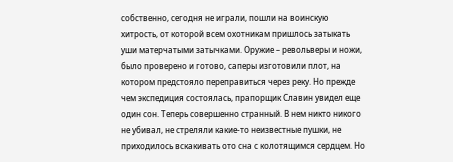собственно, сегодня не играли, пошли на воинскую хитрость, от которой всем охотникам пришлось затыкать уши матерчатыми затычками. Оружие – револьверы и ножи, было проверено и готово, саперы изготовили плот, на котором предстояло переправиться через реку. Но прежде чем экспедиция состоялась, прапорщик Славин увидел еще один сон. Теперь совершенно странный. В нем никто никого не убивал, не стреляли какие-то неизвестные пушки, не приходилось вскакивать ото сна с колотящимся сердцем. Но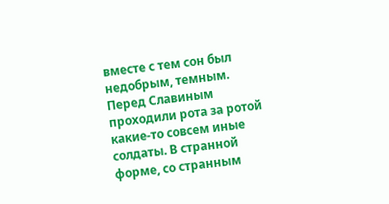вместе с тем сон был недобрым, темным. Перед Славиным проходили рота за ротой какие-то совсем иные солдаты. В странной форме, со странным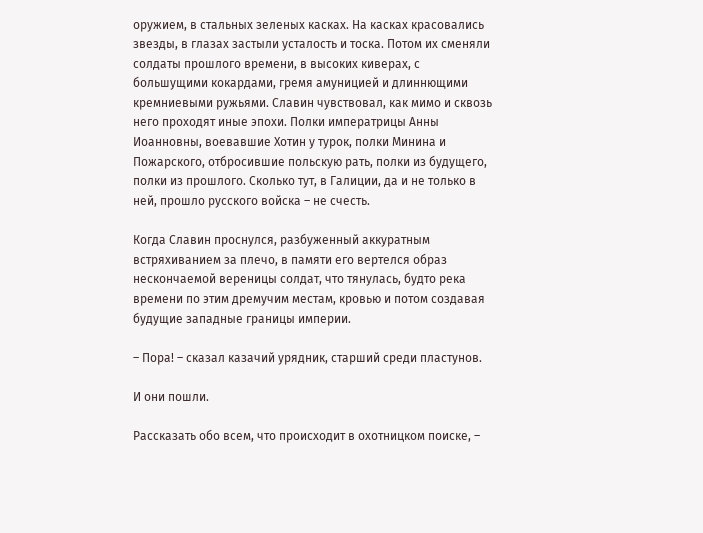оружием, в стальных зеленых касках. На касках красовались звезды, в глазах застыли усталость и тоска. Потом их сменяли солдаты прошлого времени, в высоких киверах, с большущими кокардами, гремя амуницией и длиннющими кремниевыми ружьями. Славин чувствовал, как мимо и сквозь него проходят иные эпохи. Полки императрицы Анны Иоанновны, воевавшие Хотин у турок, полки Минина и Пожарского, отбросившие польскую рать, полки из будущего, полки из прошлого. Сколько тут, в Галиции, да и не только в ней, прошло русского войска – не счесть.

Когда Славин проснулся, разбуженный аккуратным встряхиванием за плечо, в памяти его вертелся образ нескончаемой вереницы солдат, что тянулась, будто река времени по этим дремучим местам, кровью и потом создавая будущие западные границы империи.

– Пора! – сказал казачий урядник, старший среди пластунов.

И они пошли.

Рассказать обо всем, что происходит в охотницком поиске, –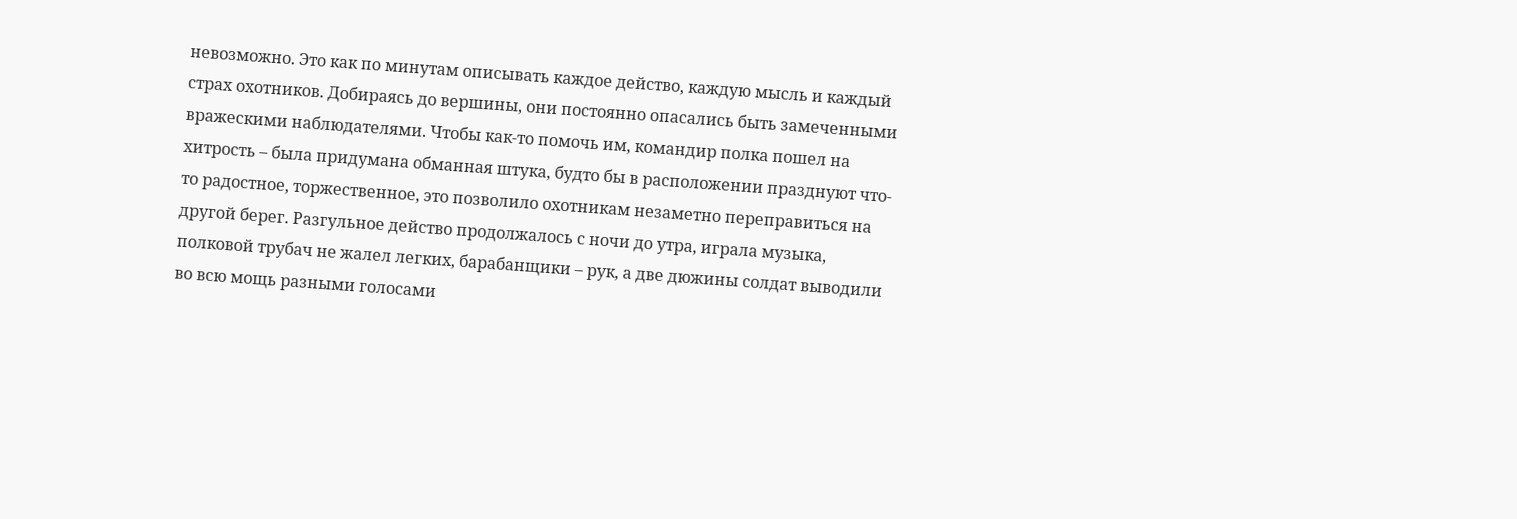невозможно. Это как по минутам описывать каждое действо, каждую мысль и каждый страх охотников. Добираясь до вершины, они постоянно опасались быть замеченными вражескими наблюдателями. Чтобы как-то помочь им, командир полка пошел на хитрость – была придумана обманная штука, будто бы в расположении празднуют что-то радостное, торжественное, это позволило охотникам незаметно переправиться на другой берег. Разгульное действо продолжалось с ночи до утра, играла музыка, полковой трубач не жалел легких, барабанщики – рук, а две дюжины солдат выводили во всю мощь разными голосами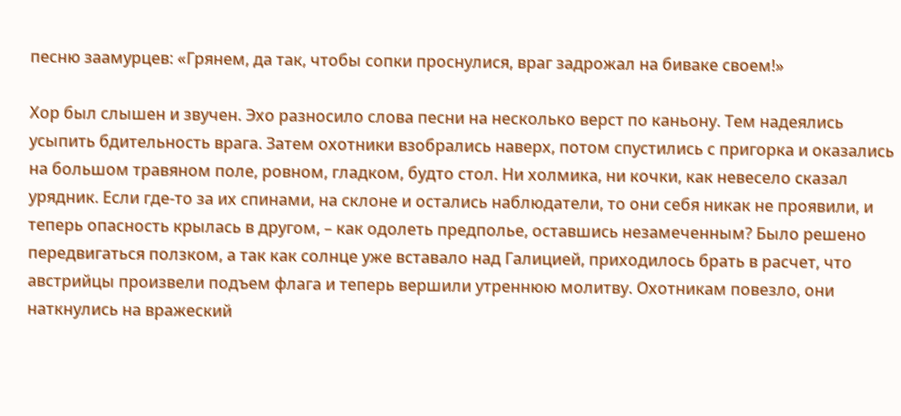песню заамурцев: «Грянем, да так, чтобы сопки проснулися, враг задрожал на биваке своем!»

Хор был слышен и звучен. Эхо разносило слова песни на несколько верст по каньону. Тем надеялись усыпить бдительность врага. Затем охотники взобрались наверх, потом спустились с пригорка и оказались на большом травяном поле, ровном, гладком, будто стол. Ни холмика, ни кочки, как невесело сказал урядник. Если где-то за их спинами, на склоне и остались наблюдатели, то они себя никак не проявили, и теперь опасность крылась в другом, – как одолеть предполье, оставшись незамеченным? Было решено передвигаться ползком, а так как солнце уже вставало над Галицией, приходилось брать в расчет, что австрийцы произвели подъем флага и теперь вершили утреннюю молитву. Охотникам повезло, они наткнулись на вражеский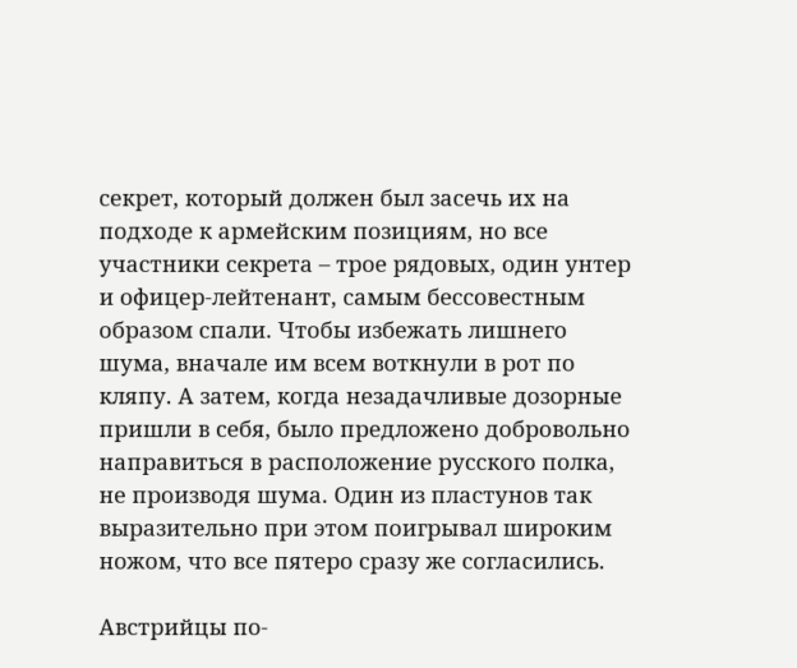секрет, который должен был засечь их на подходе к армейским позициям, но все участники секрета – трое рядовых, один унтер и офицер-лейтенант, самым бессовестным образом спали. Чтобы избежать лишнего шума, вначале им всем воткнули в рот по кляпу. А затем, когда незадачливые дозорные пришли в себя, было предложено добровольно направиться в расположение русского полка, не производя шума. Один из пластунов так выразительно при этом поигрывал широким ножом, что все пятеро сразу же согласились.

Австрийцы по-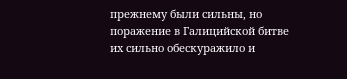прежнему были сильны, но поражение в Галицийской битве их сильно обескуражило и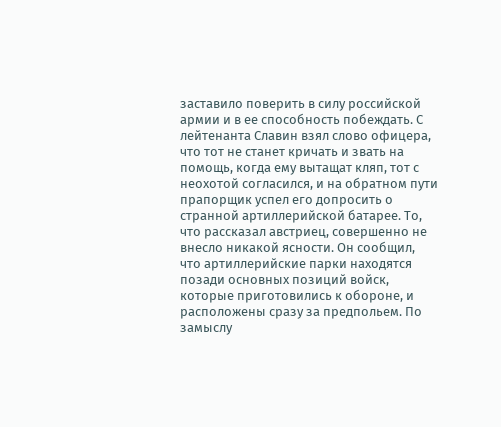заставило поверить в силу российской армии и в ее способность побеждать. С лейтенанта Славин взял слово офицера, что тот не станет кричать и звать на помощь, когда ему вытащат кляп, тот с неохотой согласился, и на обратном пути прапорщик успел его допросить о странной артиллерийской батарее. То, что рассказал австриец, совершенно не внесло никакой ясности. Он сообщил, что артиллерийские парки находятся позади основных позиций войск, которые приготовились к обороне, и расположены сразу за предпольем. По замыслу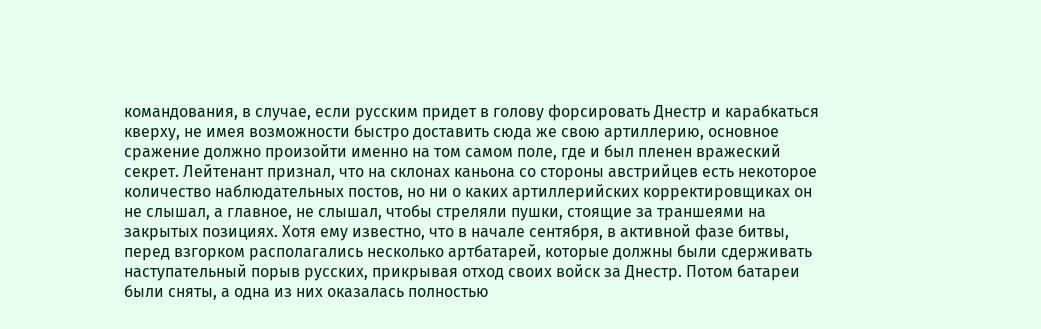командования, в случае, если русским придет в голову форсировать Днестр и карабкаться кверху, не имея возможности быстро доставить сюда же свою артиллерию, основное сражение должно произойти именно на том самом поле, где и был пленен вражеский секрет. Лейтенант признал, что на склонах каньона со стороны австрийцев есть некоторое количество наблюдательных постов, но ни о каких артиллерийских корректировщиках он не слышал, а главное, не слышал, чтобы стреляли пушки, стоящие за траншеями на закрытых позициях. Хотя ему известно, что в начале сентября, в активной фазе битвы, перед взгорком располагались несколько артбатарей, которые должны были сдерживать наступательный порыв русских, прикрывая отход своих войск за Днестр. Потом батареи были сняты, а одна из них оказалась полностью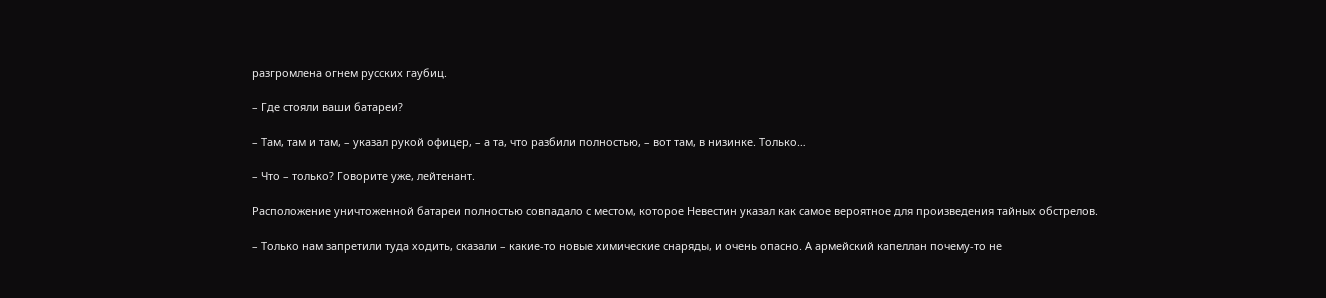разгромлена огнем русских гаубиц.

– Где стояли ваши батареи?

– Там, там и там, – указал рукой офицер, – а та, что разбили полностью, – вот там, в низинке. Только…

– Что – только? Говорите уже, лейтенант.

Расположение уничтоженной батареи полностью совпадало с местом, которое Невестин указал как самое вероятное для произведения тайных обстрелов.

– Только нам запретили туда ходить, сказали – какие-то новые химические снаряды, и очень опасно. А армейский капеллан почему-то не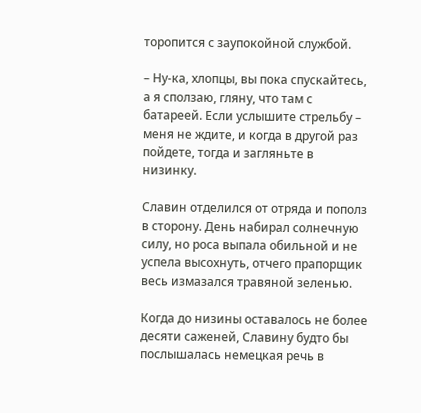торопится с заупокойной службой.

– Ну-ка, хлопцы, вы пока спускайтесь, а я сползаю, гляну, что там с батареей. Если услышите стрельбу – меня не ждите, и когда в другой раз пойдете, тогда и загляньте в низинку.

Славин отделился от отряда и пополз в сторону. День набирал солнечную силу, но роса выпала обильной и не успела высохнуть, отчего прапорщик весь измазался травяной зеленью.

Когда до низины оставалось не более десяти саженей, Славину будто бы послышалась немецкая речь в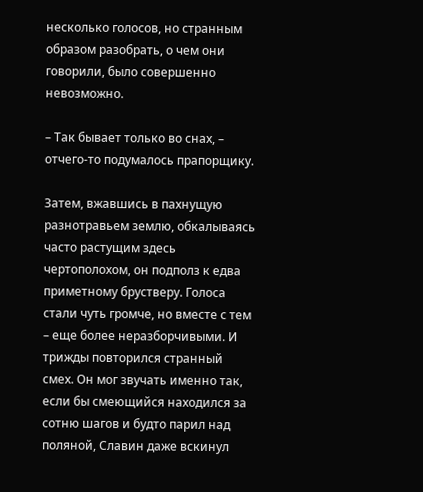несколько голосов, но странным образом разобрать, о чем они говорили, было совершенно невозможно.

– Так бывает только во снах, – отчего-то подумалось прапорщику.

Затем, вжавшись в пахнущую разнотравьем землю, обкалываясь часто растущим здесь чертополохом, он подполз к едва приметному брустверу. Голоса стали чуть громче, но вместе с тем – еще более неразборчивыми. И трижды повторился странный смех. Он мог звучать именно так, если бы смеющийся находился за сотню шагов и будто парил над поляной, Славин даже вскинул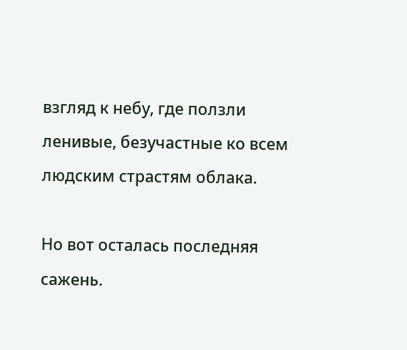взгляд к небу, где ползли ленивые, безучастные ко всем людским страстям облака.

Но вот осталась последняя сажень.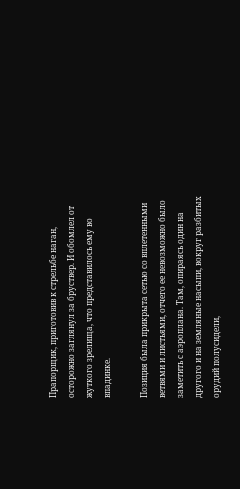Прапорщик, приготовив к стрельбе наган, осторожно заглянул за бруствер. И обомлел от жуткого зрелища, что представилось ему во впадинке.

Позиция была прикрыта сетью со вплетенными ветвями и листьями, отчего ее невозможно было заметить с аэроплана. Там, опираясь один на другого и на земляные насыпи, вокруг разбитых орудий полусидели,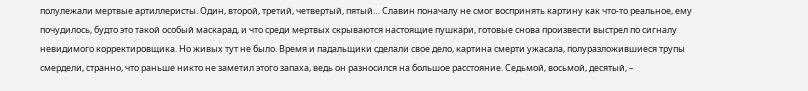полулежали мертвые артиллеристы. Один, второй, третий, четвертый, пятый… Славин поначалу не смог воспринять картину как что-то реальное, ему почудилось, будто это такой особый маскарад, и что среди мертвых скрываются настоящие пушкари, готовые снова произвести выстрел по сигналу невидимого корректировщика. Но живых тут не было. Время и падальщики сделали свое дело, картина смерти ужасала, полуразложившиеся трупы смердели, странно, что раньше никто не заметил этого запаха, ведь он разносился на большое расстояние. Седьмой, восьмой, десятый, –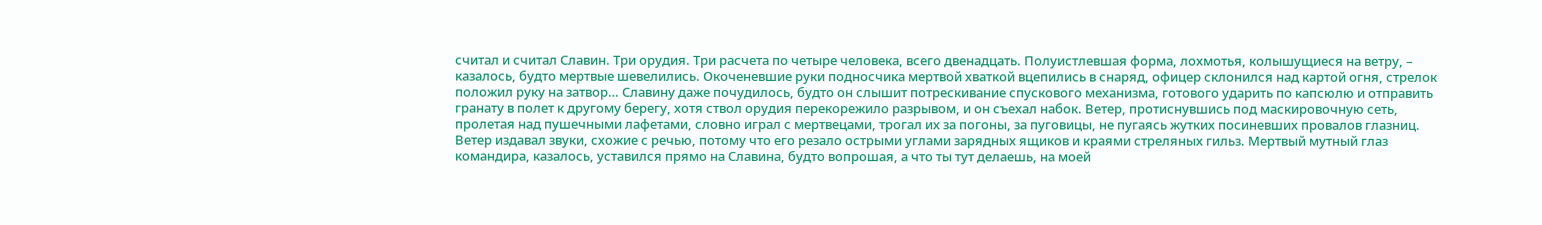считал и считал Славин. Три орудия. Три расчета по четыре человека, всего двенадцать. Полуистлевшая форма, лохмотья, колышущиеся на ветру, – казалось, будто мертвые шевелились. Окоченевшие руки подносчика мертвой хваткой вцепились в снаряд, офицер склонился над картой огня, стрелок положил руку на затвор… Славину даже почудилось, будто он слышит потрескивание спускового механизма, готового ударить по капсюлю и отправить гранату в полет к другому берегу, хотя ствол орудия перекорежило разрывом, и он съехал набок. Ветер, протиснувшись под маскировочную сеть, пролетая над пушечными лафетами, словно играл с мертвецами, трогал их за погоны, за пуговицы, не пугаясь жутких посиневших провалов глазниц. Ветер издавал звуки, схожие с речью, потому что его резало острыми углами зарядных ящиков и краями стреляных гильз. Мертвый мутный глаз командира, казалось, уставился прямо на Славина, будто вопрошая, а что ты тут делаешь, на моей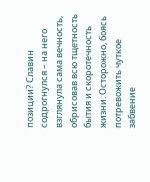позиции? Славин содрогнулся – на него взглянула сама вечность, обрисовав всю тщетность бытия и скоротечность жизни. Осторожно, боясь потревожить чуткое забвение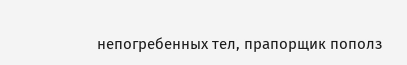непогребенных тел, прапорщик пополз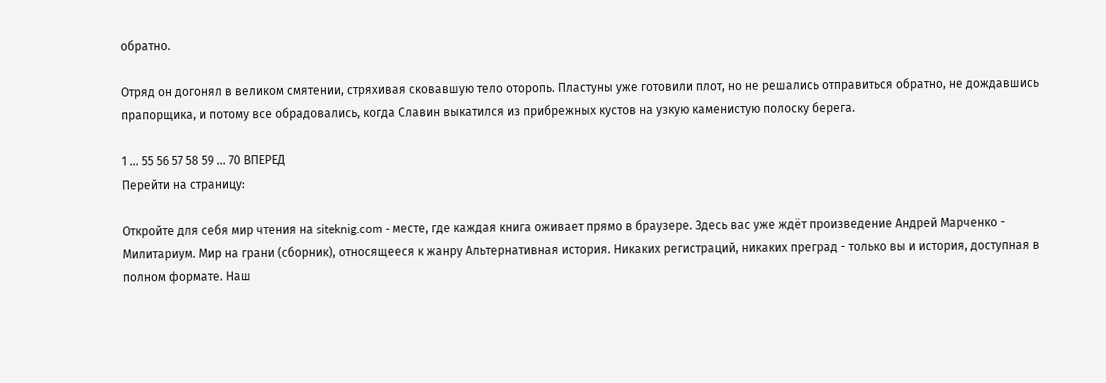обратно.

Отряд он догонял в великом смятении, стряхивая сковавшую тело оторопь. Пластуны уже готовили плот, но не решались отправиться обратно, не дождавшись прапорщика, и потому все обрадовались, когда Славин выкатился из прибрежных кустов на узкую каменистую полоску берега.

1 ... 55 56 57 58 59 ... 70 ВПЕРЕД
Перейти на страницу:

Откройте для себя мир чтения на siteknig.com - месте, где каждая книга оживает прямо в браузере. Здесь вас уже ждёт произведение Андрей Марченко - Милитариум. Мир на грани (сборник), относящееся к жанру Альтернативная история. Никаких регистраций, никаких преград - только вы и история, доступная в полном формате. Наш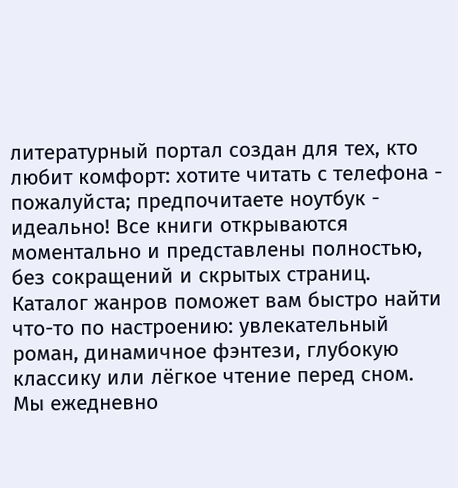литературный портал создан для тех, кто любит комфорт: хотите читать с телефона - пожалуйста; предпочитаете ноутбук - идеально! Все книги открываются моментально и представлены полностью, без сокращений и скрытых страниц. Каталог жанров поможет вам быстро найти что-то по настроению: увлекательный роман, динамичное фэнтези, глубокую классику или лёгкое чтение перед сном. Мы ежедневно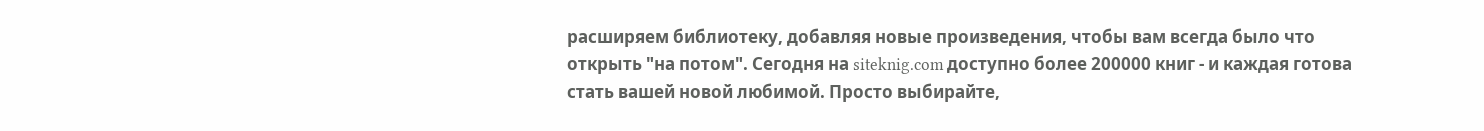расширяем библиотеку, добавляя новые произведения, чтобы вам всегда было что открыть "на потом". Сегодня на siteknig.com доступно более 200000 книг - и каждая готова стать вашей новой любимой. Просто выбирайте,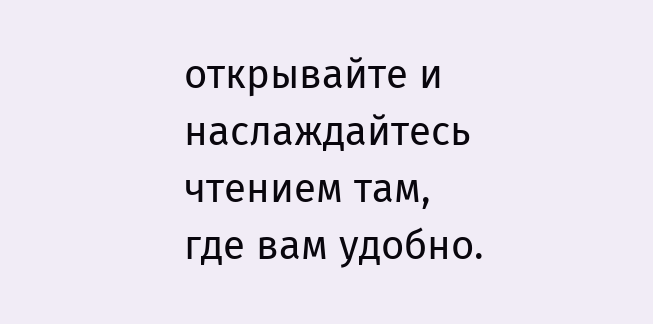открывайте и наслаждайтесь чтением там, где вам удобно.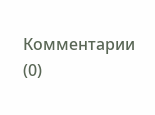Комментарии (0)